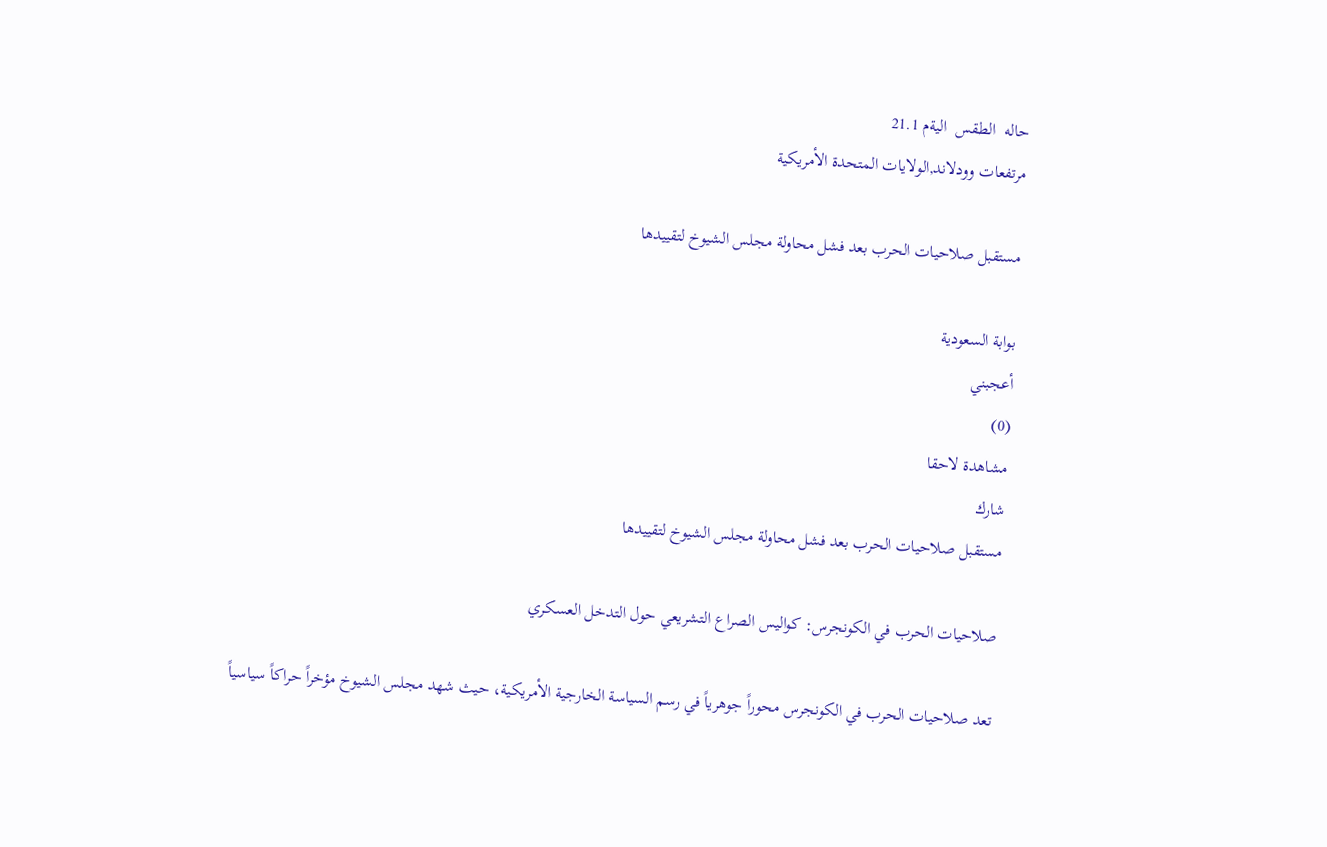حاله  الطقس  اليةم 21.1
مرتفعات وودلاند,الولايات المتحدة الأمريكية

مستقبل صلاحيات الحرب بعد فشل محاولة مجلس الشيوخ لتقييدها

بوابة السعودية
أعجبني
(0)
مشاهدة لاحقا
شارك
مستقبل صلاحيات الحرب بعد فشل محاولة مجلس الشيوخ لتقييدها

صلاحيات الحرب في الكونجرس: كواليس الصراع التشريعي حول التدخل العسكري

تعد صلاحيات الحرب في الكونجرس محوراً جوهرياً في رسم السياسة الخارجية الأمريكية، حيث شهد مجلس الشيوخ مؤخراً حراكاً سياسياً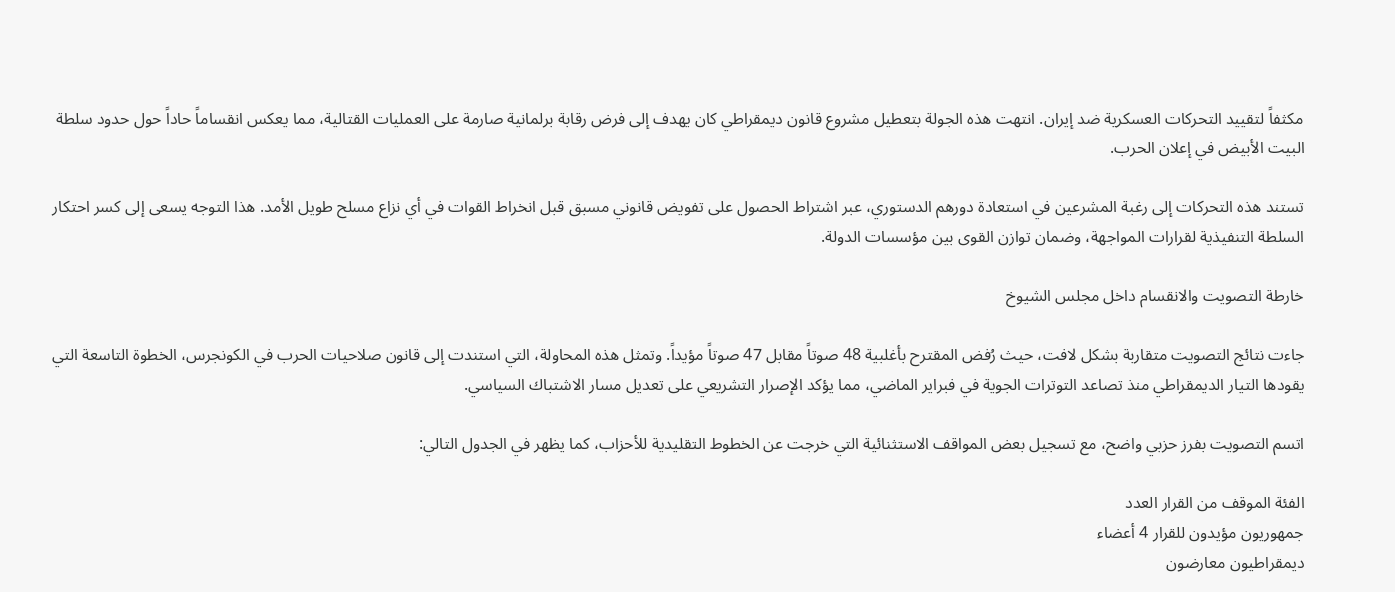مكثفاً لتقييد التحركات العسكرية ضد إيران. انتهت هذه الجولة بتعطيل مشروع قانون ديمقراطي كان يهدف إلى فرض رقابة برلمانية صارمة على العمليات القتالية، مما يعكس انقساماً حاداً حول حدود سلطة البيت الأبيض في إعلان الحرب.

تستند هذه التحركات إلى رغبة المشرعين في استعادة دورهم الدستوري، عبر اشتراط الحصول على تفويض قانوني مسبق قبل انخراط القوات في أي نزاع مسلح طويل الأمد. هذا التوجه يسعى إلى كسر احتكار السلطة التنفيذية لقرارات المواجهة، وضمان توازن القوى بين مؤسسات الدولة.

خارطة التصويت والانقسام داخل مجلس الشيوخ

جاءت نتائج التصويت متقاربة بشكل لافت، حيث رُفض المقترح بأغلبية 48 صوتاً مقابل 47 صوتاً مؤيداً. وتمثل هذه المحاولة، التي استندت إلى قانون صلاحيات الحرب في الكونجرس، الخطوة التاسعة التي يقودها التيار الديمقراطي منذ تصاعد التوترات الجوية في فبراير الماضي، مما يؤكد الإصرار التشريعي على تعديل مسار الاشتباك السياسي.

اتسم التصويت بفرز حزبي واضح، مع تسجيل بعض المواقف الاستثنائية التي خرجت عن الخطوط التقليدية للأحزاب، كما يظهر في الجدول التالي:

الفئة الموقف من القرار العدد
جمهوريون مؤيدون للقرار 4 أعضاء
ديمقراطيون معارضون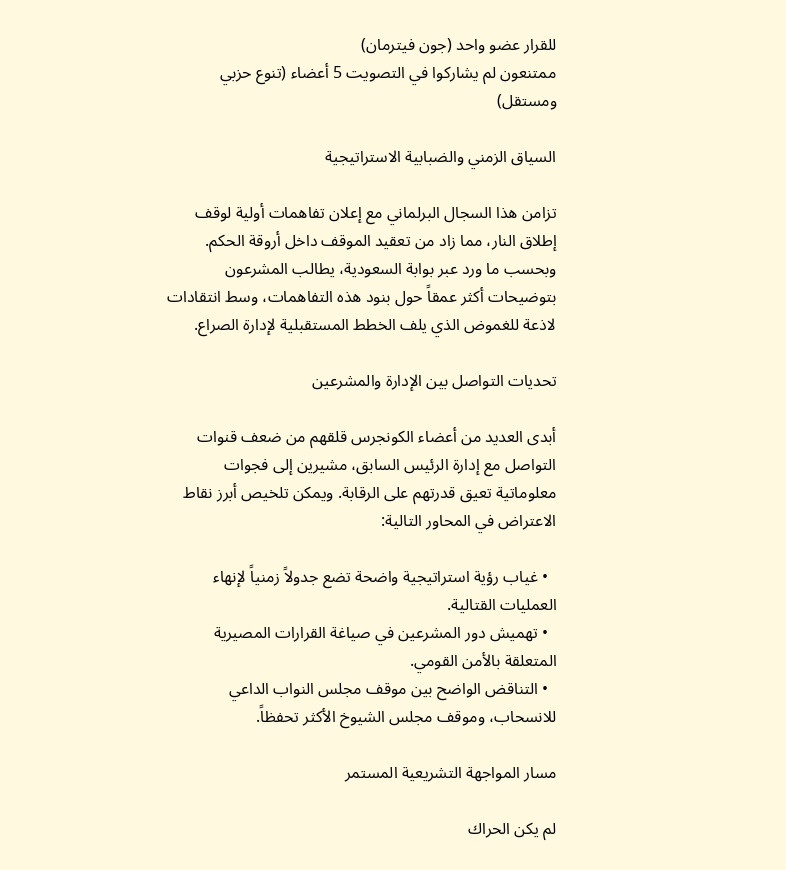للقرار عضو واحد (جون فيترمان)
ممتنعون لم يشاركوا في التصويت 5 أعضاء (تنوع حزبي ومستقل)

السياق الزمني والضبابية الاستراتيجية

تزامن هذا السجال البرلماني مع إعلان تفاهمات أولية لوقف إطلاق النار، مما زاد من تعقيد الموقف داخل أروقة الحكم. وبحسب ما ورد عبر بوابة السعودية، يطالب المشرعون بتوضيحات أكثر عمقاً حول بنود هذه التفاهمات، وسط انتقادات لاذعة للغموض الذي يلف الخطط المستقبلية لإدارة الصراع.

تحديات التواصل بين الإدارة والمشرعين

أبدى العديد من أعضاء الكونجرس قلقهم من ضعف قنوات التواصل مع إدارة الرئيس السابق، مشيرين إلى فجوات معلوماتية تعيق قدرتهم على الرقابة. ويمكن تلخيص أبرز نقاط الاعتراض في المحاور التالية:

  • غياب رؤية استراتيجية واضحة تضع جدولاً زمنياً لإنهاء العمليات القتالية.
  • تهميش دور المشرعين في صياغة القرارات المصيرية المتعلقة بالأمن القومي.
  • التناقض الواضح بين موقف مجلس النواب الداعي للانسحاب، وموقف مجلس الشيوخ الأكثر تحفظاً.

مسار المواجهة التشريعية المستمر

لم يكن الحراك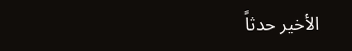الأخير حدثاً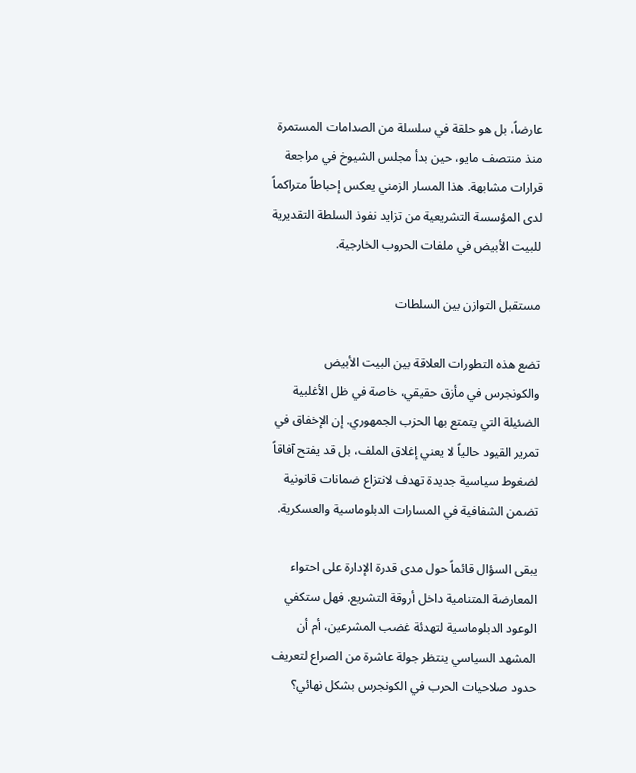عارضاً، بل هو حلقة في سلسلة من الصدامات المستمرة منذ منتصف مايو، حين بدأ مجلس الشيوخ في مراجعة قرارات مشابهة. هذا المسار الزمني يعكس إحباطاً متراكماً لدى المؤسسة التشريعية من تزايد نفوذ السلطة التقديرية للبيت الأبيض في ملفات الحروب الخارجية.

مستقبل التوازن بين السلطات

تضع هذه التطورات العلاقة بين البيت الأبيض والكونجرس في مأزق حقيقي، خاصة في ظل الأغلبية الضئيلة التي يتمتع بها الحزب الجمهوري. إن الإخفاق في تمرير القيود حالياً لا يعني إغلاق الملف، بل قد يفتح آفاقاً لضغوط سياسية جديدة تهدف لانتزاع ضمانات قانونية تضمن الشفافية في المسارات الدبلوماسية والعسكرية.

يبقى السؤال قائماً حول مدى قدرة الإدارة على احتواء المعارضة المتنامية داخل أروقة التشريع. فهل ستكفي الوعود الدبلوماسية لتهدئة غضب المشرعين، أم أن المشهد السياسي ينتظر جولة عاشرة من الصراع لتعريف حدود صلاحيات الحرب في الكونجرس بشكل نهائي؟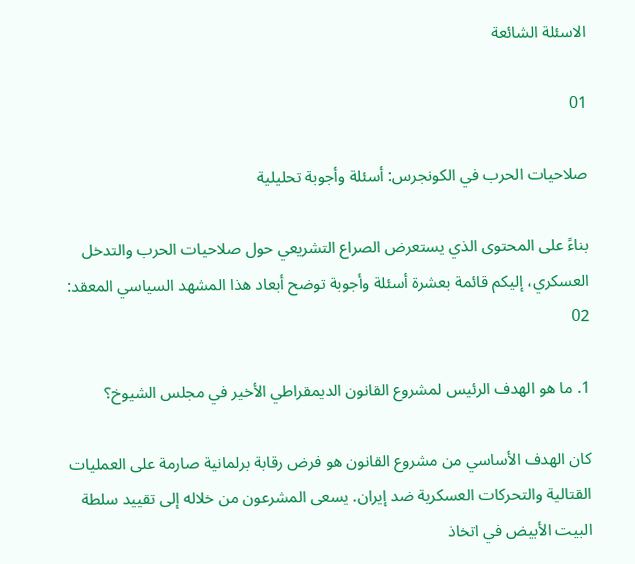الاسئلة الشائعة

01

صلاحيات الحرب في الكونجرس: أسئلة وأجوبة تحليلية

بناءً على المحتوى الذي يستعرض الصراع التشريعي حول صلاحيات الحرب والتدخل العسكري، إليكم قائمة بعشرة أسئلة وأجوبة توضح أبعاد هذا المشهد السياسي المعقد:
02

1. ما هو الهدف الرئيس لمشروع القانون الديمقراطي الأخير في مجلس الشيوخ؟

كان الهدف الأساسي من مشروع القانون هو فرض رقابة برلمانية صارمة على العمليات القتالية والتحركات العسكرية ضد إيران. يسعى المشرعون من خلاله إلى تقييد سلطة البيت الأبيض في اتخاذ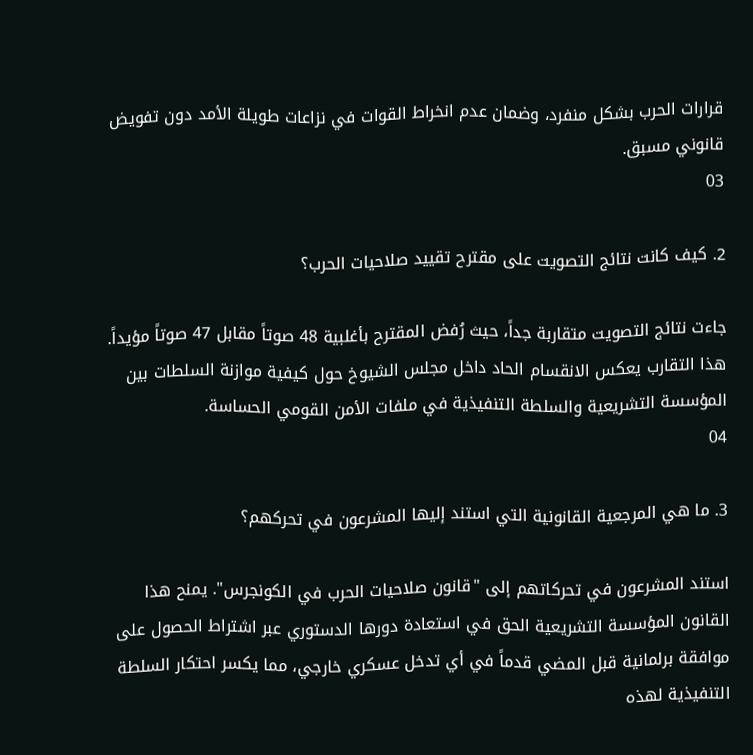قرارات الحرب بشكل منفرد، وضمان عدم انخراط القوات في نزاعات طويلة الأمد دون تفويض قانوني مسبق.
03

2. كيف كانت نتائج التصويت على مقترح تقييد صلاحيات الحرب؟

جاءت نتائج التصويت متقاربة جداً، حيث رُفض المقترح بأغلبية 48 صوتاً مقابل 47 صوتاً مؤيداً. هذا التقارب يعكس الانقسام الحاد داخل مجلس الشيوخ حول كيفية موازنة السلطات بين المؤسسة التشريعية والسلطة التنفيذية في ملفات الأمن القومي الحساسة.
04

3. ما هي المرجعية القانونية التي استند إليها المشرعون في تحركهم؟

استند المشرعون في تحركاتهم إلى "قانون صلاحيات الحرب في الكونجرس". يمنح هذا القانون المؤسسة التشريعية الحق في استعادة دورها الدستوري عبر اشتراط الحصول على موافقة برلمانية قبل المضي قدماً في أي تدخل عسكري خارجي، مما يكسر احتكار السلطة التنفيذية لهذه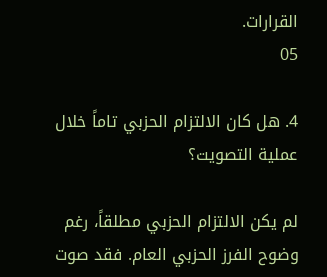القرارات.
05

4. هل كان الالتزام الحزبي تاماً خلال عملية التصويت؟

لم يكن الالتزام الحزبي مطلقاً، رغم وضوح الفرز الحزبي العام. فقد صوت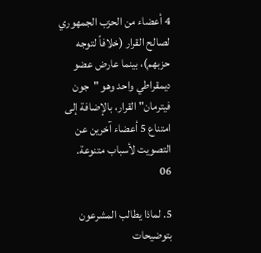4 أعضاء من الحزب الجمهوري لصالح القرار (خلافاً لتوجه حزبهم)، بينما عارض عضو ديمقراطي واحد وهو "جون فيترمان" القرار، بالإضافة إلى امتناع 5 أعضاء آخرين عن التصويت لأسباب متنوعة.
06

5. لماذا يطالب المشرعون بتوضيحات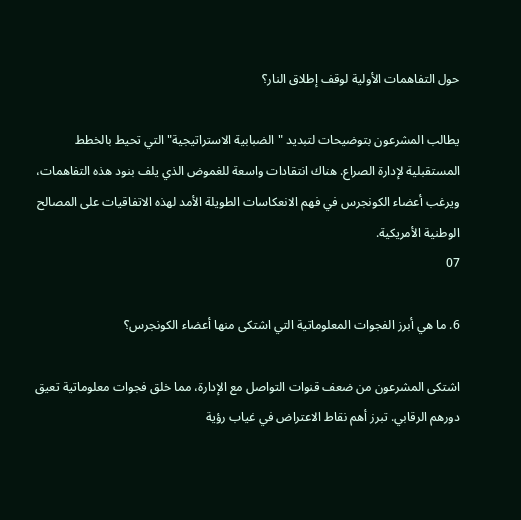حول التفاهمات الأولية لوقف إطلاق النار؟

يطالب المشرعون بتوضيحات لتبديد "الضبابية الاستراتيجية" التي تحيط بالخطط المستقبلية لإدارة الصراع. هناك انتقادات واسعة للغموض الذي يلف بنود هذه التفاهمات، ويرغب أعضاء الكونجرس في فهم الانعكاسات الطويلة الأمد لهذه الاتفاقيات على المصالح الوطنية الأمريكية.
07

6. ما هي أبرز الفجوات المعلوماتية التي اشتكى منها أعضاء الكونجرس؟

اشتكى المشرعون من ضعف قنوات التواصل مع الإدارة، مما خلق فجوات معلوماتية تعيق دورهم الرقابي. تبرز أهم نقاط الاعتراض في غياب رؤية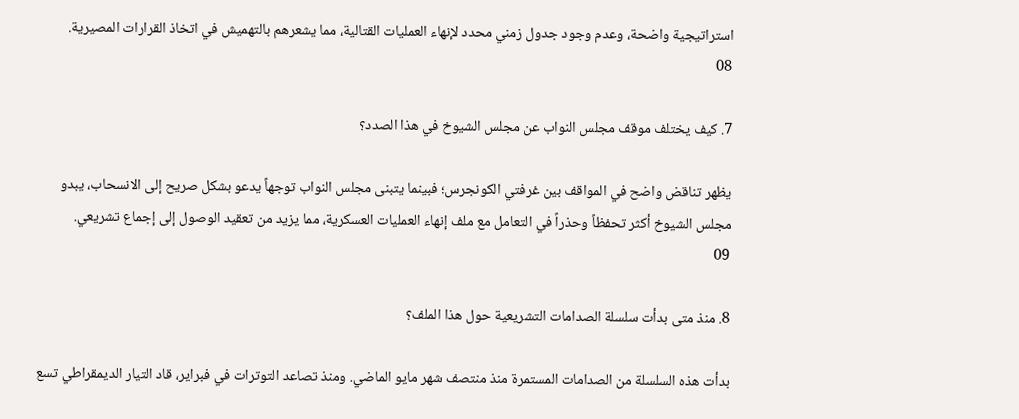استراتيجية واضحة، وعدم وجود جدول زمني محدد لإنهاء العمليات القتالية، مما يشعرهم بالتهميش في اتخاذ القرارات المصيرية.
08

7. كيف يختلف موقف مجلس النواب عن مجلس الشيوخ في هذا الصدد؟

يظهر تناقض واضح في المواقف بين غرفتي الكونجرس؛ فبينما يتبنى مجلس النواب توجهاً يدعو بشكل صريح إلى الانسحاب، يبدو مجلس الشيوخ أكثر تحفظاً وحذراً في التعامل مع ملف إنهاء العمليات العسكرية، مما يزيد من تعقيد الوصول إلى إجماع تشريعي.
09

8. منذ متى بدأت سلسلة الصدامات التشريعية حول هذا الملف؟

بدأت هذه السلسلة من الصدامات المستمرة منذ منتصف شهر مايو الماضي. ومنذ تصاعد التوترات في فبراير، قاد التيار الديمقراطي تسع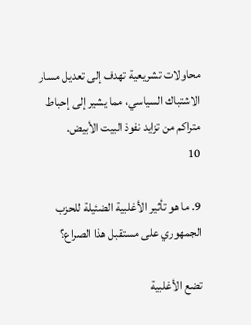محاولات تشريعية تهدف إلى تعديل مسار الاشتباك السياسي، مما يشير إلى إحباط متراكم من تزايد نفوذ البيت الأبيض.
10

9. ما هو تأثير الأغلبية الضئيلة للحزب الجمهوري على مستقبل هذا الصراع؟

تضع الأغلبية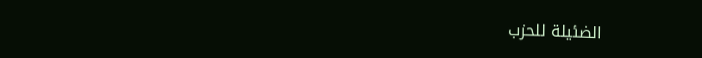الضئيلة للحزب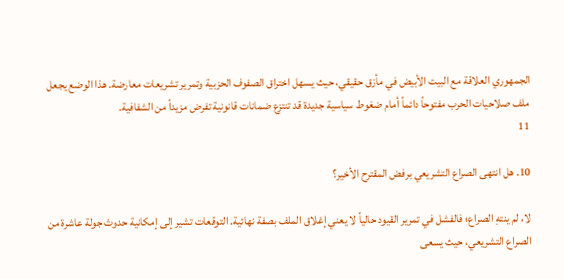الجمهوري العلاقة مع البيت الأبيض في مأزق حقيقي، حيث يسهل اختراق الصفوف الحزبية وتمرير تشريعات معارضة. هذا الوضع يجعل ملف صلاحيات الحرب مفتوحاً دائماً أمام ضغوط سياسية جديدة قد تنتزع ضمانات قانونية تفرض مزيداً من الشفافية.
11

10. هل انتهى الصراع التشريعي برفض المقترح الأخير؟

لا، لم ينتهِ الصراع؛ فالفشل في تمرير القيود حالياً لا يعني إغلاق الملف بصفة نهائية. التوقعات تشير إلى إمكانية حدوث جولة عاشرة من الصراع التشريعي، حيث يسعى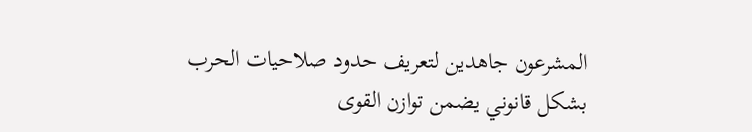المشرعون جاهدين لتعريف حدود صلاحيات الحرب بشكل قانوني يضمن توازن القوى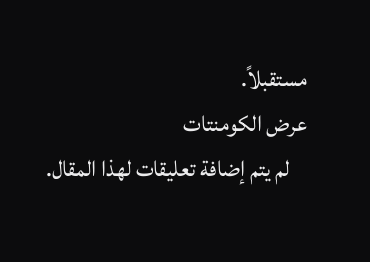مستقبلاً.
عرض الكومنتات
    لم يتم إضافة تعليقات لهذا المقال.